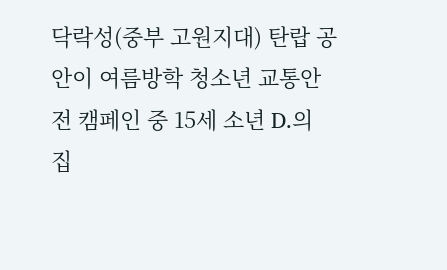닥락성(중부 고원지대) 탄랍 공안이 여름방학 청소년 교통안전 캠페인 중 15세 소년 D.의 집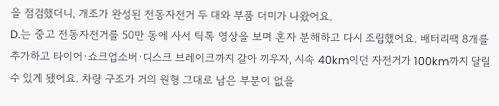을 점검했더니, 개조가 완성된 전동자전거 두 대와 부품 더미가 나왔어요.
D.는 중고 전동자전거를 50만 동에 사서 틱톡 영상을 보며 혼자 분해하고 다시 조립했어요. 배터리팩 8개를 추가하고 타이어·쇼크업소버·디스크 브레이크까지 갈아 끼우자, 시속 40km이던 자전거가 100km까지 달릴 수 있게 됐어요. 차량 구조가 거의 원형 그대로 남은 부분이 없을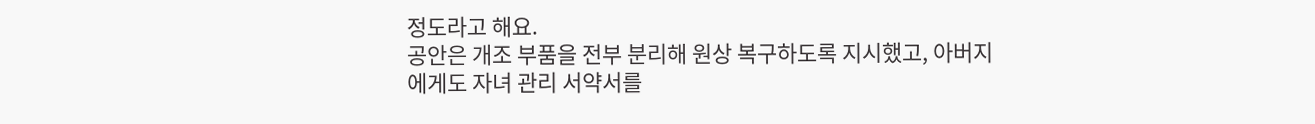정도라고 해요.
공안은 개조 부품을 전부 분리해 원상 복구하도록 지시했고, 아버지에게도 자녀 관리 서약서를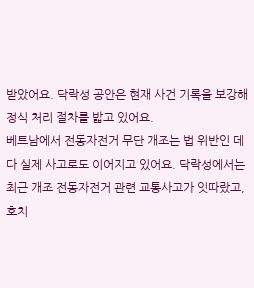받았어요. 닥락성 공안은 현재 사건 기록을 보강해 정식 처리 절차를 밟고 있어요.
베트남에서 전동자전거 무단 개조는 법 위반인 데다 실제 사고로도 이어지고 있어요. 닥락성에서는 최근 개조 전동자전거 관련 교통사고가 잇따랐고, 호치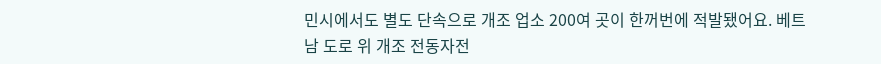민시에서도 별도 단속으로 개조 업소 200여 곳이 한꺼번에 적발됐어요. 베트남 도로 위 개조 전동자전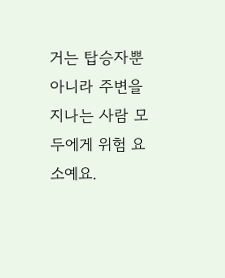거는 탑승자뿐 아니라 주변을 지나는 사람 모두에게 위험 요소예요.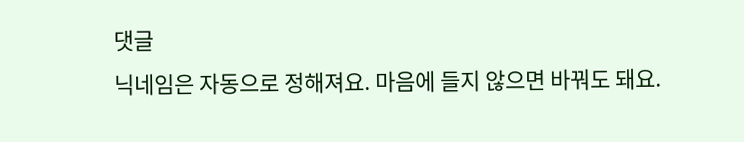댓글
닉네임은 자동으로 정해져요. 마음에 들지 않으면 바꿔도 돼요.